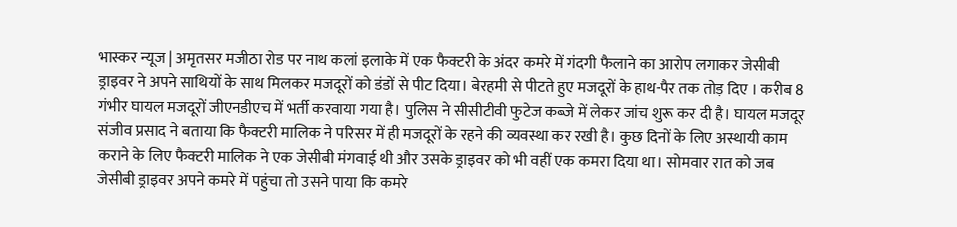भास्कर न्यूज | अमृतसर मजीठा रोड पर नाथ कलां इलाके में एक फैक्टरी के अंदर कमरे में गंदगी फैलाने का आरोप लगाकर जेसीबी ड्राइवर ने अपने साथियों के साथ मिलकर मजदूरों को डंडों से पीट दिया। बेरहमी से पीटते हुए मजदूरों के हाथ-पैर तक तोड़ दिए । करीब 8 गंभीर घायल मजदूरों जीएनडीएच में भर्ती करवाया गया है। पुलिस ने सीसीटीवी फुटेज कब्जे में लेकर जांच शुरू कर दी है। घायल मजदूर संजीव प्रसाद ने बताया कि फैक्टरी मालिक ने परिसर में ही मजदूरों के रहने की व्यवस्था कर रखी है। कुछ दिनों के लिए अस्थायी काम कराने के लिए फैक्टरी मालिक ने एक जेसीबी मंगवाई थी और उसके ड्राइवर को भी वहीं एक कमरा दिया था। सोमवार रात को जब जेसीबी ड्राइवर अपने कमरे में पहुंचा तो उसने पाया कि कमरे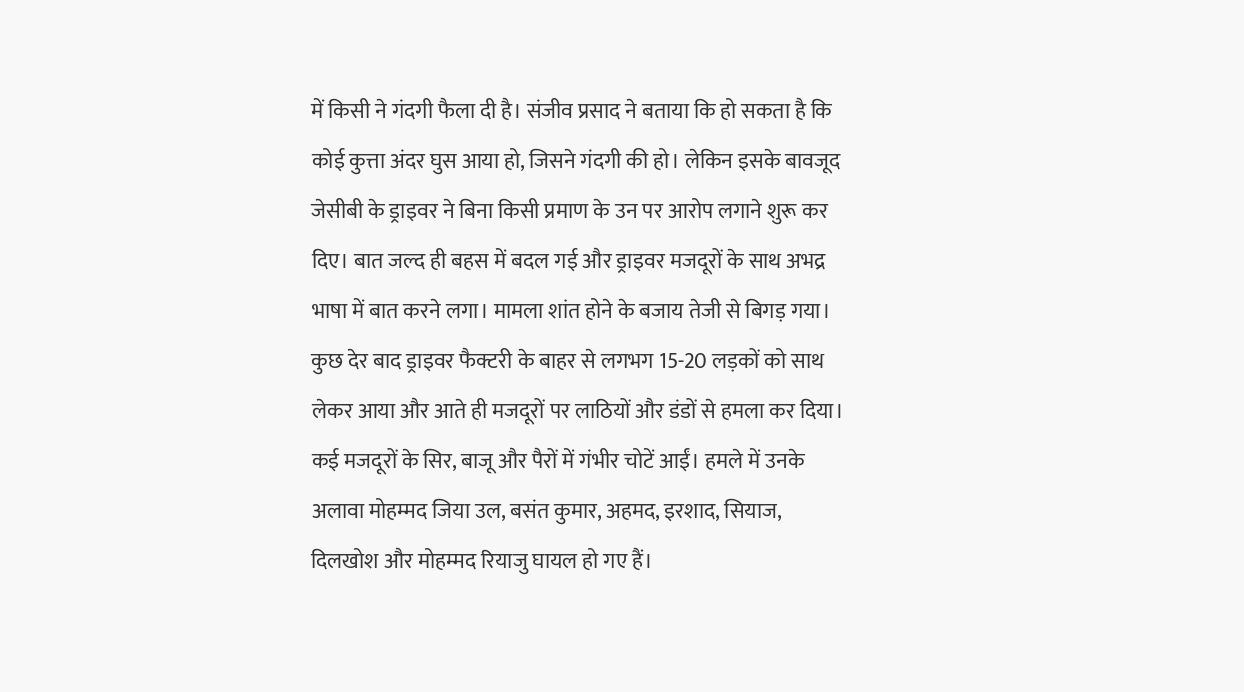में किसी ने गंदगी फैला दी है। संजीव प्रसाद ने बताया कि हो सकता है कि कोई कुत्ता अंदर घुस आया हो, जिसने गंदगी की हो। लेकिन इसके बावजूद जेसीबी के ड्राइवर ने बिना किसी प्रमाण के उन पर आरोप लगाने शुरू कर दिए। बात जल्द ही बहस में बदल गई और ड्राइवर मजदूरों के साथ अभद्र भाषा में बात करने लगा। मामला शांत होने के बजाय तेजी से बिगड़ गया। कुछ देर बाद ड्राइवर फैक्टरी के बाहर से लगभग 15-20 लड़कों को साथ लेकर आया और आते ही मजदूरों पर लाठियों और डंडों से हमला कर दिया। कई मजदूरों के सिर, बाजू और पैरों में गंभीर चोटें आईं। हमले में उनके अलावा मोहम्मद जिया उल, बसंत कुमार, अहमद, इरशाद, सियाज, दिलखोश और मोहम्मद रियाजु घायल हो गए हैं।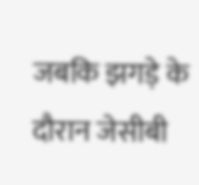जबकि झगड़े के दौरान जेसीबी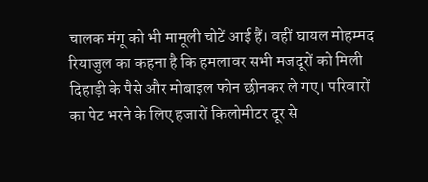चालक मंगू को भी मामूली चोटें आई हैं। वहीं घायल मोहम्मद रियाजुल का कहना है कि हमलावर सभी मजदूरों को मिली दिहाड़ी के पैसे और मोबाइल फोन छीनकर ले गए। परिवारों का पेट भरने के लिए हजारों किलोमीटर दूर से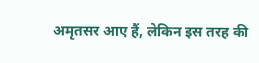अमृतसर आए हैं, लेकिन इस तरह की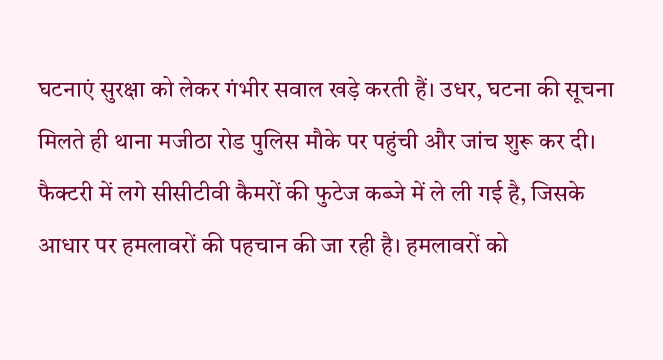घटनाएं सुरक्षा को लेकर गंभीर सवाल खड़े करती हैं। उधर, घटना की सूचना मिलते ही थाना मजीठा रोड पुलिस मौके पर पहुंची और जांच शुरू कर दी। फैक्टरी में लगे सीसीटीवी कैमरों की फुटेज कब्जे में ले ली गई है, जिसके आधार पर हमलावरों की पहचान की जा रही है। हमलावरों को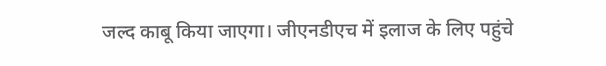जल्द काबू किया जाएगा। जीएनडीएच में इलाज के लिए पहुंचे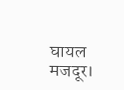घायल मजदूर।